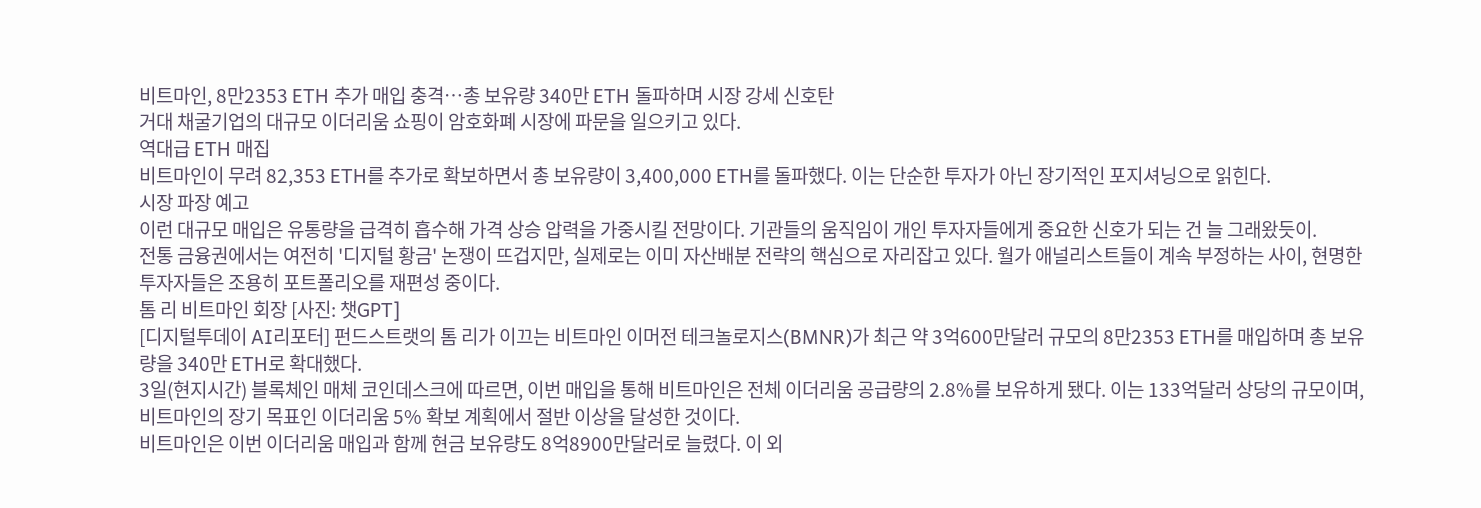비트마인, 8만2353 ETH 추가 매입 충격…총 보유량 340만 ETH 돌파하며 시장 강세 신호탄
거대 채굴기업의 대규모 이더리움 쇼핑이 암호화폐 시장에 파문을 일으키고 있다.
역대급 ETH 매집
비트마인이 무려 82,353 ETH를 추가로 확보하면서 총 보유량이 3,400,000 ETH를 돌파했다. 이는 단순한 투자가 아닌 장기적인 포지셔닝으로 읽힌다.
시장 파장 예고
이런 대규모 매입은 유통량을 급격히 흡수해 가격 상승 압력을 가중시킬 전망이다. 기관들의 움직임이 개인 투자자들에게 중요한 신호가 되는 건 늘 그래왔듯이.
전통 금융권에서는 여전히 '디지털 황금' 논쟁이 뜨겁지만, 실제로는 이미 자산배분 전략의 핵심으로 자리잡고 있다. 월가 애널리스트들이 계속 부정하는 사이, 현명한 투자자들은 조용히 포트폴리오를 재편성 중이다.
톰 리 비트마인 회장 [사진: 챗GPT]
[디지털투데이 AI리포터] 펀드스트랫의 톰 리가 이끄는 비트마인 이머전 테크놀로지스(BMNR)가 최근 약 3억600만달러 규모의 8만2353 ETH를 매입하며 총 보유량을 340만 ETH로 확대했다.
3일(현지시간) 블록체인 매체 코인데스크에 따르면, 이번 매입을 통해 비트마인은 전체 이더리움 공급량의 2.8%를 보유하게 됐다. 이는 133억달러 상당의 규모이며, 비트마인의 장기 목표인 이더리움 5% 확보 계획에서 절반 이상을 달성한 것이다.
비트마인은 이번 이더리움 매입과 함께 현금 보유량도 8억8900만달러로 늘렸다. 이 외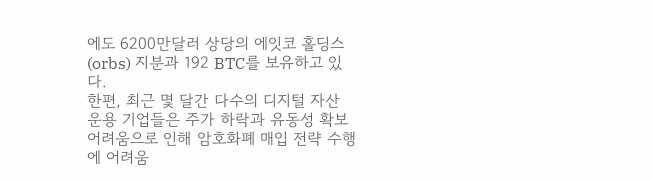에도 6200만달러 상당의 에잇코 홀딩스(orbs) 지분과 192 BTC를 보유하고 있다.
한편, 최근 몇 달간 다수의 디지털 자산 운용 기업들은 주가 하락과 유동성 확보 어려움으로 인해 암호화폐 매입 전략 수행에 어려움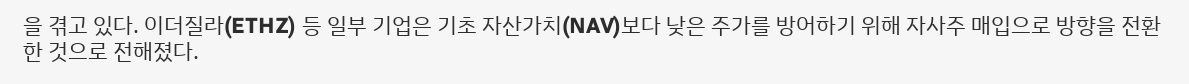을 겪고 있다. 이더질라(ETHZ) 등 일부 기업은 기초 자산가치(NAV)보다 낮은 주가를 방어하기 위해 자사주 매입으로 방향을 전환한 것으로 전해졌다.